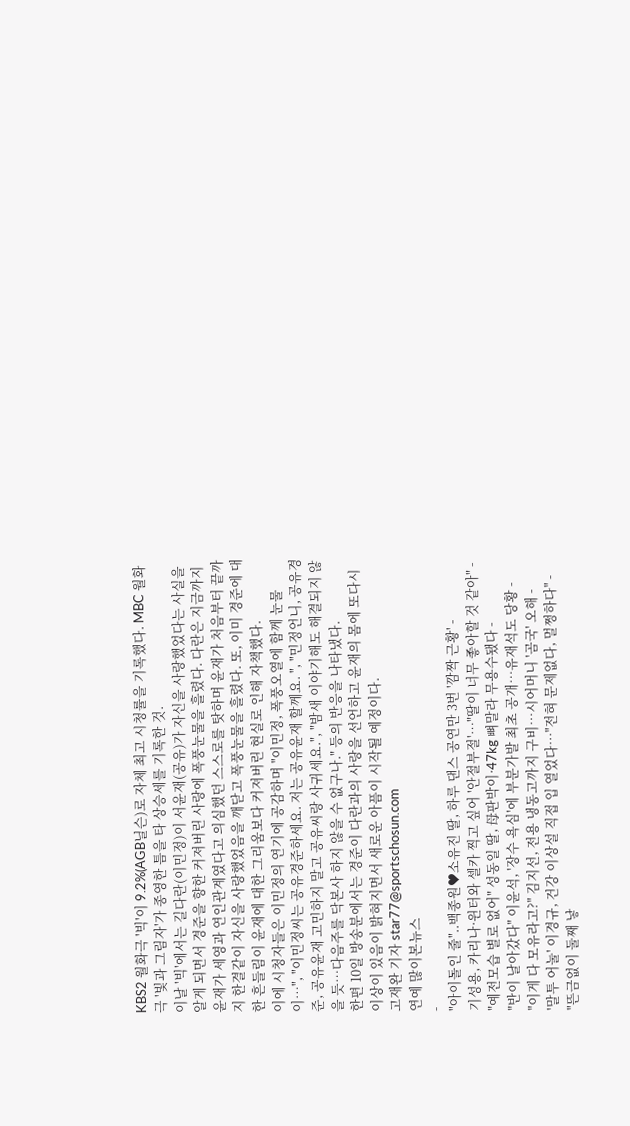KBS2 월화극 '빅'이 9.2%(AGB닐슨)로 자체 최고 시청률을 기록했다. MBC 월화극 '빛과 그림자'가 종영한 틈을 타 상승세를 기록한 것.
이날 '빅'에서는 길다란(이민정)이 서윤재(공유)가 자신을 사랑했었다는 사실을 알게 되면서 경준을 향한 커져버린 사랑에 폭풍눈물을 흘렸다. 다란은 지금까지 윤재가 세영과 연인관계였다고 의심했던 스스로를 탓하며 윤재가 처음부터 끝까지 한결같이 자신을 사랑했었음을 깨닫고 폭풍눈물을 흘렸다. 또, 이미 경준에 대한 흔들림이 윤재에 대한 그리움보다 커져버린 현실로 인해 자책했다.
이에 시청자들은 이민정의 연기에 공감하며 "이민정, 폭풍오열에 함께 눈물이…", "이민정씨는 공유경준하세요. 저는 공유윤재 할께요. ", "민정언니, 공유경준, 공유윤재 고민하지 말고 공유씨랑 사귀세요.", "밤새 이야기해도 해결되지 않을 듯…다음주를 닥본사 하지 않을 수 없구나." 등의 반응을 나타냈다.
한편 10일 방송분에서는 경준이 다란과의 사랑을 선언하고 윤재의 몸에 또다시 이상이 있음이 밝혀지면서 새로운 아픔이 시작될 예정이다.
고재완 기자 star77@sportschosun.com
연예 많이본뉴스
-
"아이돌인 줄"..백종원♥소유진 딸, 하루 댄스 공연만 3번 '깜짝 근황' -
기성용, 카리나·윈터와 셀카 찍고 싶어 '안절부절'…"딸이 너무 좋아할 것 같아" -
"예전모습 별로 없어" 성동일 딸, 母판박이·47kg 뼈말라 무용수됐다 -
"반이 날아갔다" 이윤석, '장수 욕심'에 부분가발 최초 공개…유재석도 당황 -
"이게 다 모유라고?" 김지선, 전용 냉동고까지 구비…시어머니 '곰국' 오해 -
'말투 어눌' 이경규, 건강 이상설 직접 입 열었다…"전혀 문제없다, 멀쩡하다" -
"뜬금없이 둘째 낳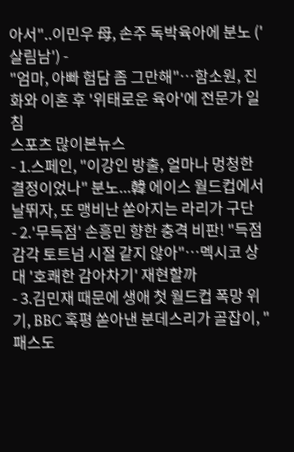아서"..이민우 母, 손주 독박육아에 분노 ('살림남') -
"엄마, 아빠 험담 좀 그만해"…함소원, 진화와 이혼 후 '위태로운 육아'에 전문가 일침
스포츠 많이본뉴스
- 1.스페인, "이강인 방출, 얼마나 멍청한 결정이었나" 분노...韓 에이스 월드컵에서 날뛰자, 또 맹비난 쏟아지는 라리가 구단
- 2.'무득점' 손흥민 향한 충격 비판! "득점 감각 토트넘 시절 같지 않아"…멕시코 상대 '호쾌한 감아차기' 재현할까
- 3.김민재 때문에 생애 첫 월드컵 폭망 위기, BBC 혹평 쏟아낸 분데스리가 골잡이, "패스도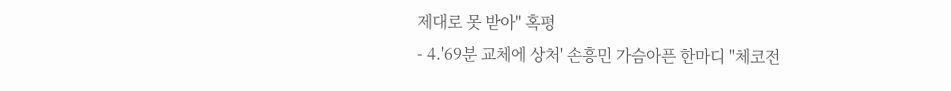제대로 못 받아" 혹평
- 4.'69분 교체에 상처' 손흥민 가슴아픈 한마디 "체코전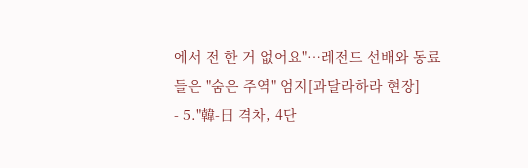에서 전 한 거 없어요"…레전드 선배와 동료들은 "숨은 주역" 엄지[과달라하라 현장]
- 5."韓-日 격차, 4단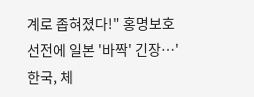계로 좁혀졌다!" 홍명보호 선전에 일본 '바짝' 긴장…'한국, 체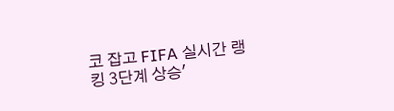코 잡고 FIFA 실시간 랭킹 3단계 상승'